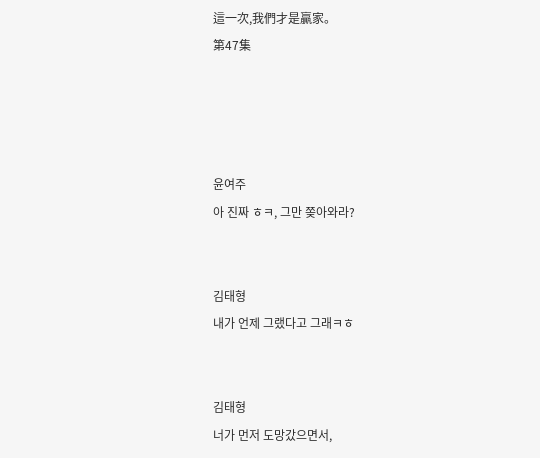這一次,我們才是贏家。
第47集




윤여주
아 진짜 ㅎㅋ, 그만 쫒아와라?


김태형
내가 언제 그랬다고 그래ㅋㅎ


김태형
너가 먼저 도망갔으면서,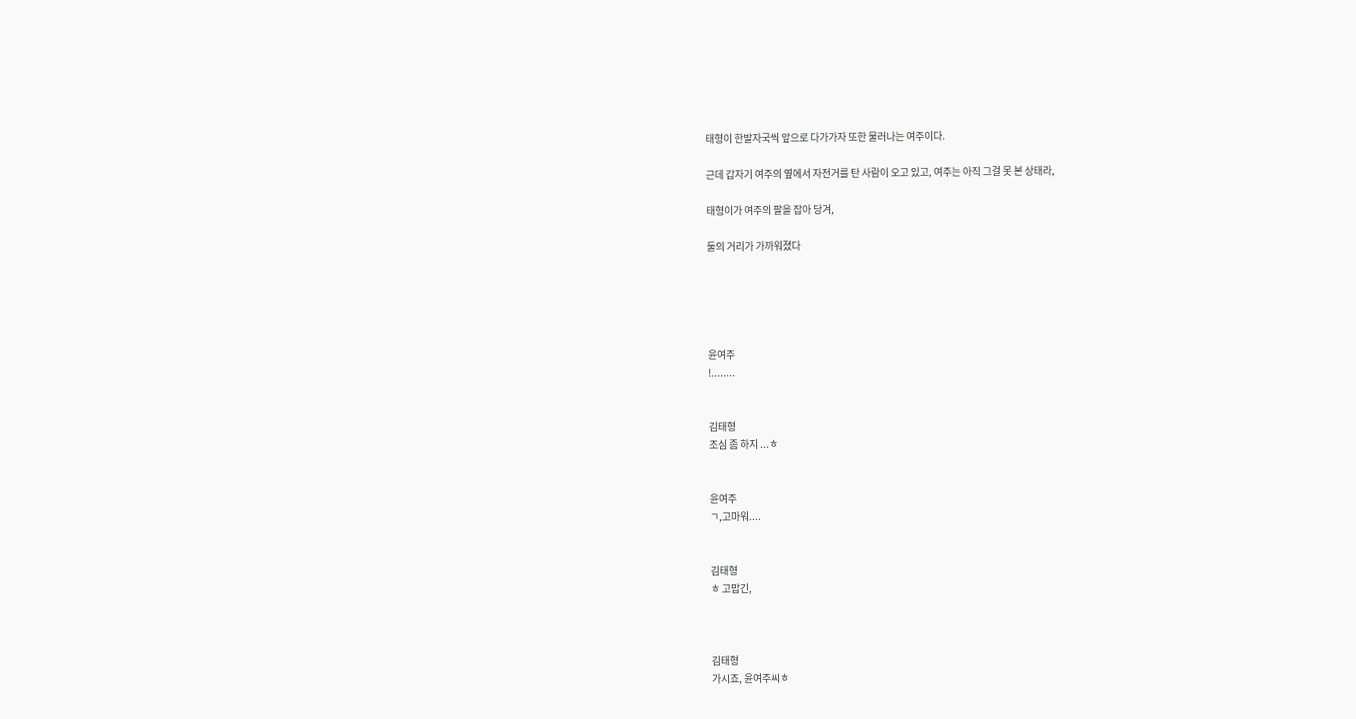태형이 한발자국씩 앞으로 다가가자 또한 물러나는 여주이다.

근데 갑자기 여주의 옆에서 자전거를 탄 사람이 오고 있고, 여주는 아직 그걸 못 본 상태라,

태형이가 여주의 팔을 잡아 당겨,

둘의 거리가 가까워졌다





윤여주
!........


김태형
조심 좀 하지 ...ㅎ


윤여주
ㄱ,고마워....


김태형
ㅎ 고맙긴,



김태형
가시죠, 윤여주씨ㅎ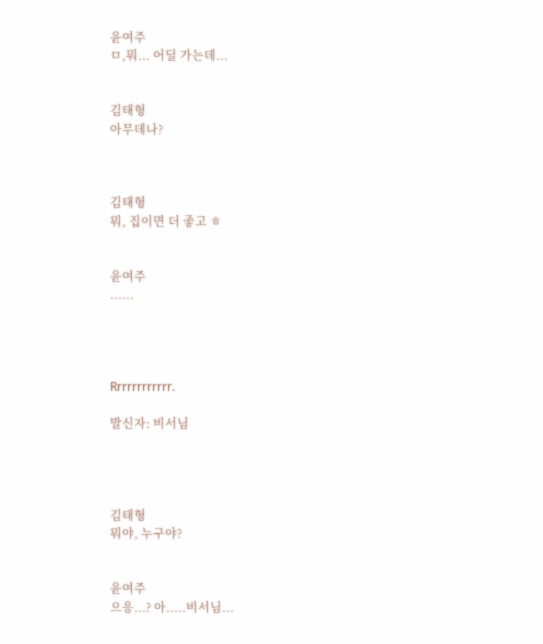윤여주
ㅁ,뭐... 어딜 가는데...


김태형
아무데나?



김태형
뭐, 집이면 더 좋고 ㅎ


윤여주
......




Rrrrrrrrrrrr.

발신자: 비서님




김태형
뭐야, 누구야?


윤여주
으응...? 아.....비서님...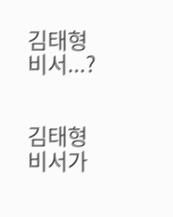김태형
비서...?


김태형
비서가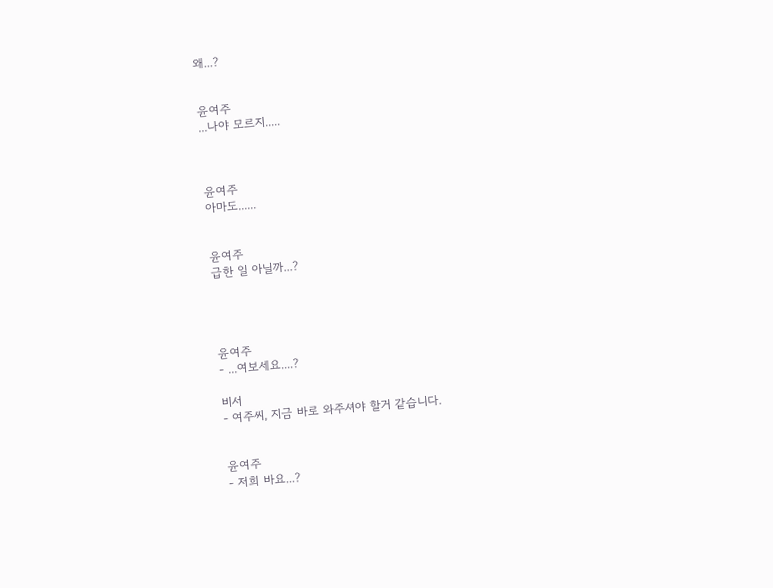왜...?


윤여주
...나야 모르지.....



윤여주
아마도......


윤여주
급한 일 아닐까...?




윤여주
- ...여보세요....?

비서
- 여주씨, 지금 바로 와주셔야 할거 같습니다.


윤여주
- 저희 바요...?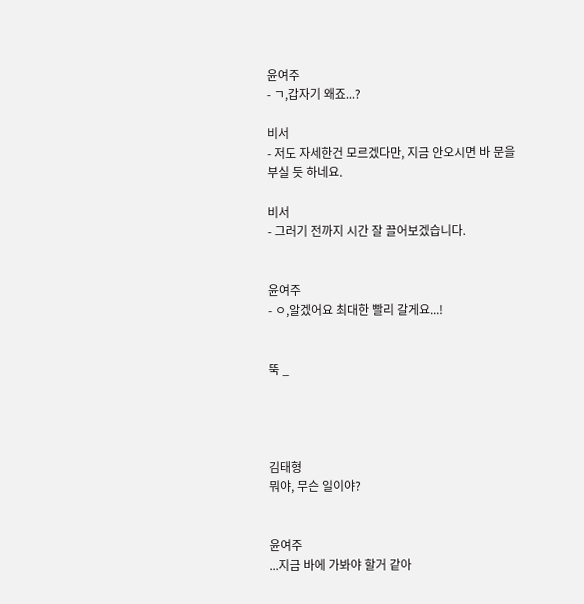윤여주
- ㄱ,갑자기 왜죠...?

비서
- 저도 자세한건 모르겠다만, 지금 안오시면 바 문을 부실 듯 하네요.

비서
- 그러기 전까지 시간 잘 끌어보겠습니다.


윤여주
- ㅇ,알겠어요 최대한 빨리 갈게요...!


뚝 _




김태형
뭐야, 무슨 일이야?


윤여주
...지금 바에 가봐야 할거 같아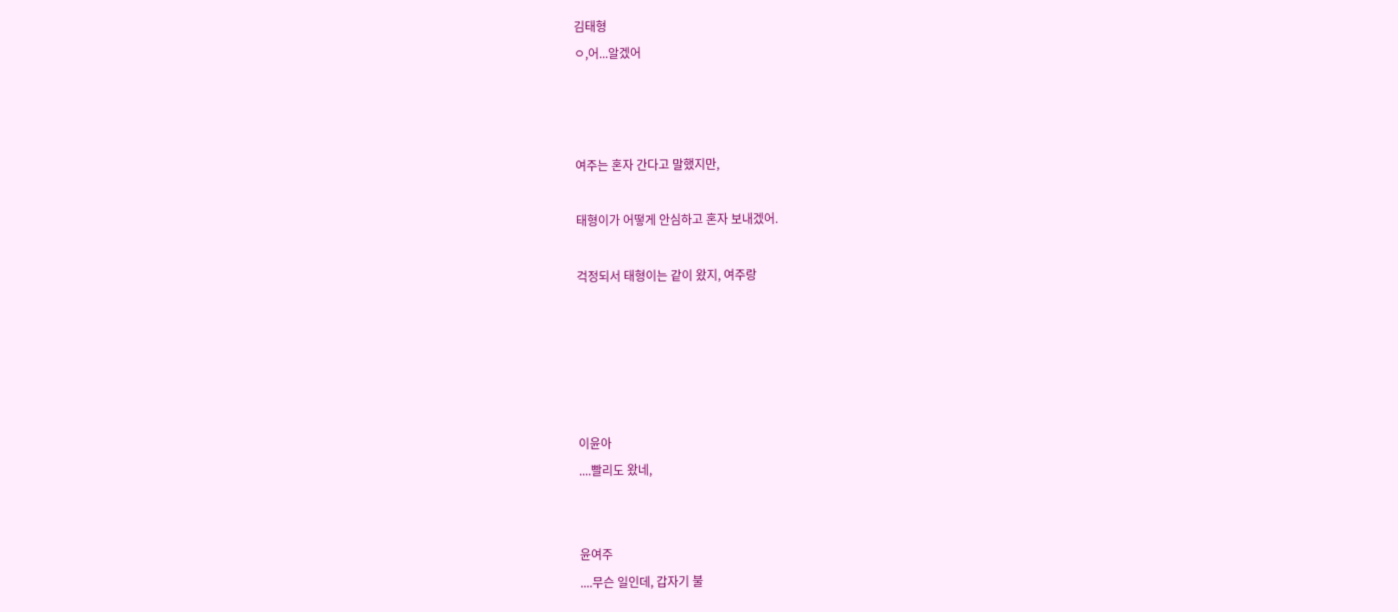김태형
ㅇ,어...알겠어



여주는 혼자 간다고 말했지만,

태형이가 어떻게 안심하고 혼자 보내겠어.

걱정되서 태형이는 같이 왔지, 여주랑





이윤아
....빨리도 왔네,


윤여주
....무슨 일인데, 갑자기 불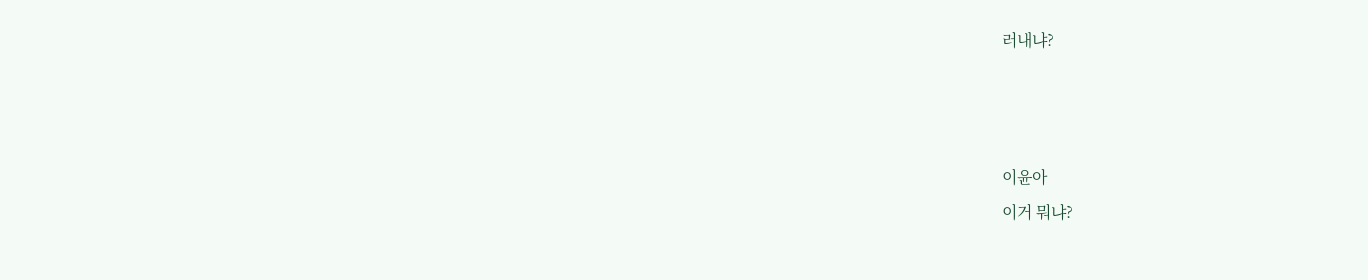러내냐?



이윤아
이거 뭐냐?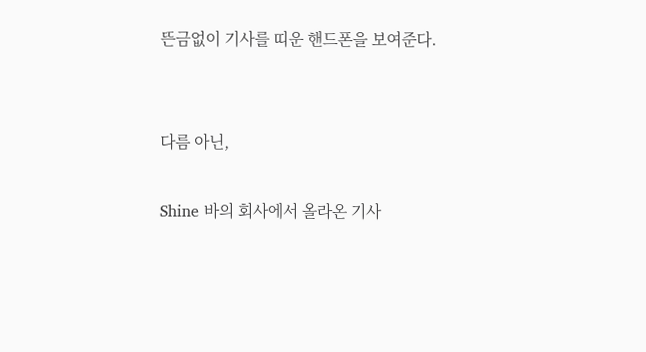뜬금없이 기사를 띠운 핸드폰을 보여준다.


다름 아닌,

Shine 바의 회사에서 올라온 기사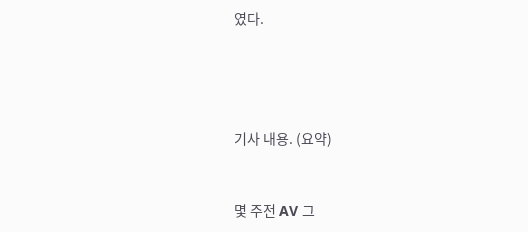였다.




기사 내용. (요약)


몇 주전 AV 그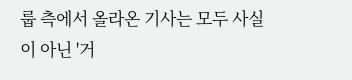룹 측에서 올라온 기사는 모두 사실이 아닌 '거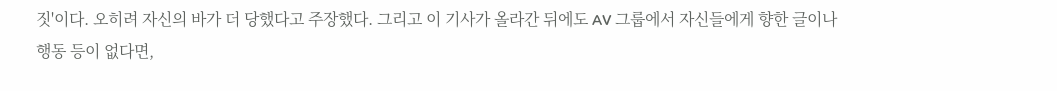짓'이다. 오히려 자신의 바가 더 당했다고 주장했다. 그리고 이 기사가 올라간 뒤에도 AV 그룹에서 자신들에게 향한 글이나 행동 등이 없다면,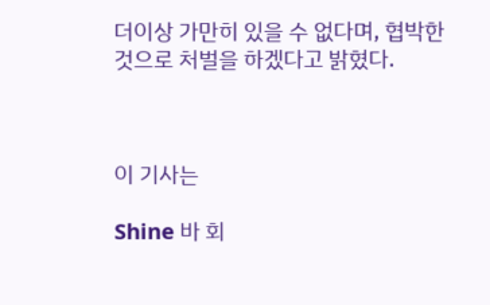더이상 가만히 있을 수 없다며, 협박한 것으로 처벌을 하겠다고 밝혔다.



이 기사는

Shine 바 회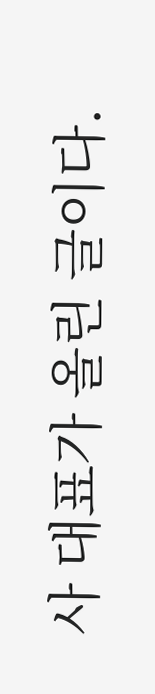사 대표가 올린 글이다.